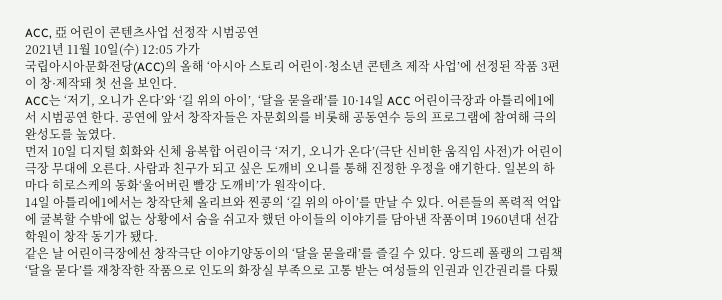ACC, 亞 어린이 콘텐츠사업 선정작 시범공연
2021년 11월 10일(수) 12:05 가가
국립아시아문화전당(ACC)의 올해 ‘아시아 스토리 어린이·청소년 콘텐츠 제작 사업’에 선정된 작품 3편이 창·제작돼 첫 선을 보인다.
ACC는 ‘저기, 오니가 온다’와 ‘길 위의 아이’, ‘달을 묻을래’를 10·14일 ACC 어린이극장과 아틀리에1에서 시범공연 한다. 공연에 앞서 창작자들은 자문회의를 비롯해 공동연수 등의 프로그램에 참여해 극의 완성도를 높였다.
먼저 10일 디지털 회화와 신체 융복합 어린이극 ‘저기, 오니가 온다’(극단 신비한 움직임 사전)가 어린이극장 무대에 오른다. 사람과 친구가 되고 싶은 도깨비 오니를 통해 진정한 우정을 얘기한다. 일본의 하마다 히로스케의 동화‘울어버린 빨강 도깨비’가 원작이다.
14일 아틀리에1에서는 창작단체 올리브와 찐콩의 ‘길 위의 아이’를 만날 수 있다. 어른들의 폭력적 억압에 굴복할 수밖에 없는 상황에서 숨을 쉬고자 했던 아이들의 이야기를 담아낸 작품이며 1960년대 선감학원이 창작 동기가 됐다.
같은 날 어린이극장에선 창작극단 이야기양동이의 ‘달을 묻을래’를 즐길 수 있다. 앙드레 폴랭의 그림책 ‘달을 묻다’를 재창작한 작품으로 인도의 화장실 부족으로 고통 받는 여성들의 인권과 인간권리를 다뤘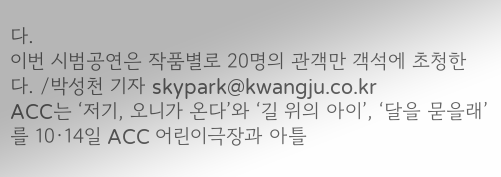다.
이번 시범공연은 작품별로 20명의 관객만 객석에 초청한다. /박성천 기자 skypark@kwangju.co.kr
ACC는 ‘저기, 오니가 온다’와 ‘길 위의 아이’, ‘달을 묻을래’를 10·14일 ACC 어린이극장과 아틀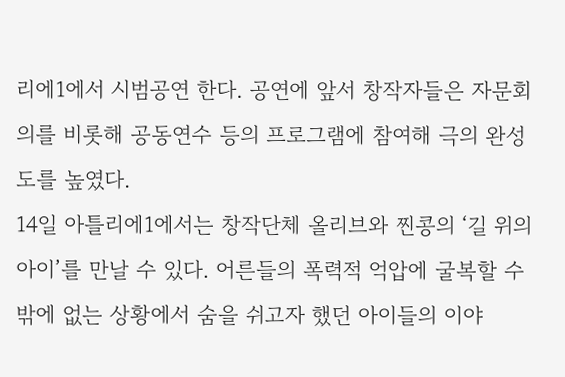리에1에서 시범공연 한다. 공연에 앞서 창작자들은 자문회의를 비롯해 공동연수 등의 프로그램에 참여해 극의 완성도를 높였다.
14일 아틀리에1에서는 창작단체 올리브와 찐콩의 ‘길 위의 아이’를 만날 수 있다. 어른들의 폭력적 억압에 굴복할 수밖에 없는 상황에서 숨을 쉬고자 했던 아이들의 이야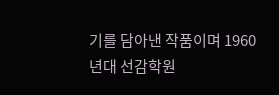기를 담아낸 작품이며 1960년대 선감학원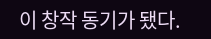이 창작 동기가 됐다.